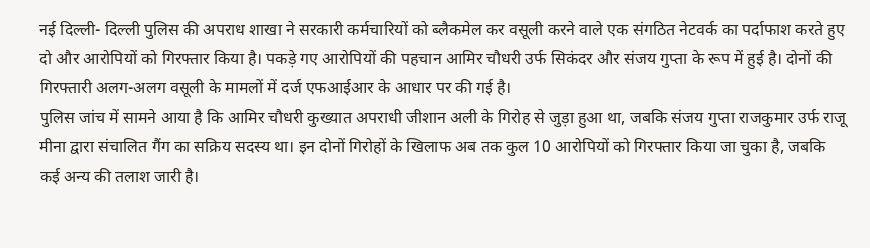नई दिल्ली- दिल्ली पुलिस की अपराध शाखा ने सरकारी कर्मचारियों को ब्लैकमेल कर वसूली करने वाले एक संगठित नेटवर्क का पर्दाफाश करते हुए दो और आरोपियों को गिरफ्तार किया है। पकड़े गए आरोपियों की पहचान आमिर चौधरी उर्फ सिकंदर और संजय गुप्ता के रूप में हुई है। दोनों की गिरफ्तारी अलग-अलग वसूली के मामलों में दर्ज एफआईआर के आधार पर की गई है।
पुलिस जांच में सामने आया है कि आमिर चौधरी कुख्यात अपराधी जीशान अली के गिरोह से जुड़ा हुआ था, जबकि संजय गुप्ता राजकुमार उर्फ राजू मीना द्वारा संचालित गैंग का सक्रिय सदस्य था। इन दोनों गिरोहों के खिलाफ अब तक कुल 10 आरोपियों को गिरफ्तार किया जा चुका है, जबकि कई अन्य की तलाश जारी है।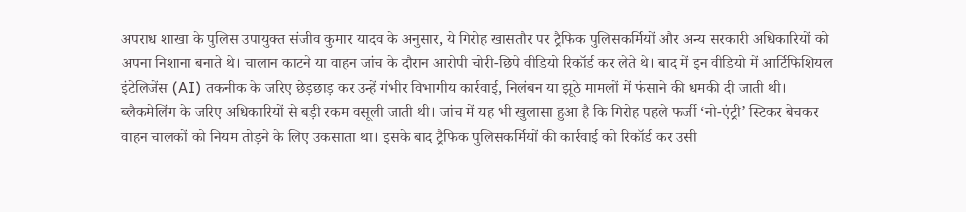अपराध शाखा के पुलिस उपायुक्त संजीव कुमार यादव के अनुसार, ये गिरोह खासतौर पर ट्रैफिक पुलिसकर्मियों और अन्य सरकारी अधिकारियों को अपना निशाना बनाते थे। चालान काटने या वाहन जांच के दौरान आरोपी चोरी-छिपे वीडियो रिकॉर्ड कर लेते थे। बाद में इन वीडियो में आर्टिफिशियल इंटेलिजेंस (AI) तकनीक के जरिए छेड़छाड़ कर उन्हें गंभीर विभागीय कार्रवाई, निलंबन या झूठे मामलों में फंसाने की धमकी दी जाती थी।
ब्लैकमेलिंग के जरिए अधिकारियों से बड़ी रकम वसूली जाती थी। जांच में यह भी खुलासा हुआ है कि गिरोह पहले फर्जी ‘नो-एंट्री’ स्टिकर बेचकर वाहन चालकों को नियम तोड़ने के लिए उकसाता था। इसके बाद ट्रैफिक पुलिसकर्मियों की कार्रवाई को रिकॉर्ड कर उसी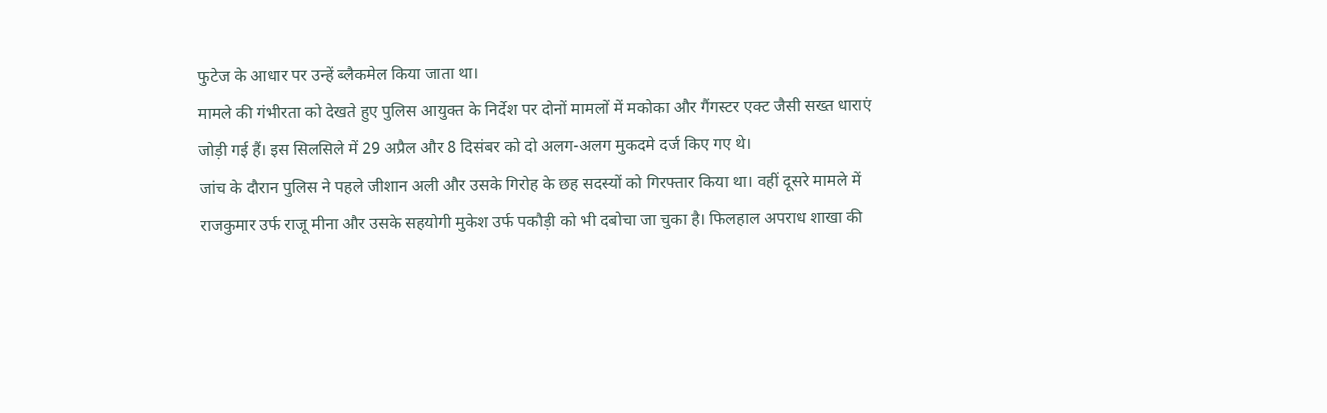फुटेज के आधार पर उन्हें ब्लैकमेल किया जाता था।
मामले की गंभीरता को देखते हुए पुलिस आयुक्त के निर्देश पर दोनों मामलों में मकोका और गैंगस्टर एक्ट जैसी सख्त धाराएं जोड़ी गई हैं। इस सिलसिले में 29 अप्रैल और 8 दिसंबर को दो अलग-अलग मुकदमे दर्ज किए गए थे।
जांच के दौरान पुलिस ने पहले जीशान अली और उसके गिरोह के छह सदस्यों को गिरफ्तार किया था। वहीं दूसरे मामले में राजकुमार उर्फ राजू मीना और उसके सहयोगी मुकेश उर्फ पकौड़ी को भी दबोचा जा चुका है। फिलहाल अपराध शाखा की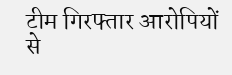टीम गिरफ्तार आरोपियों से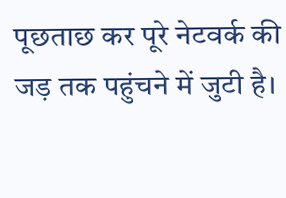पूछताछ कर पूरे नेटवर्क की जड़ तक पहुंचने में जुटी है।